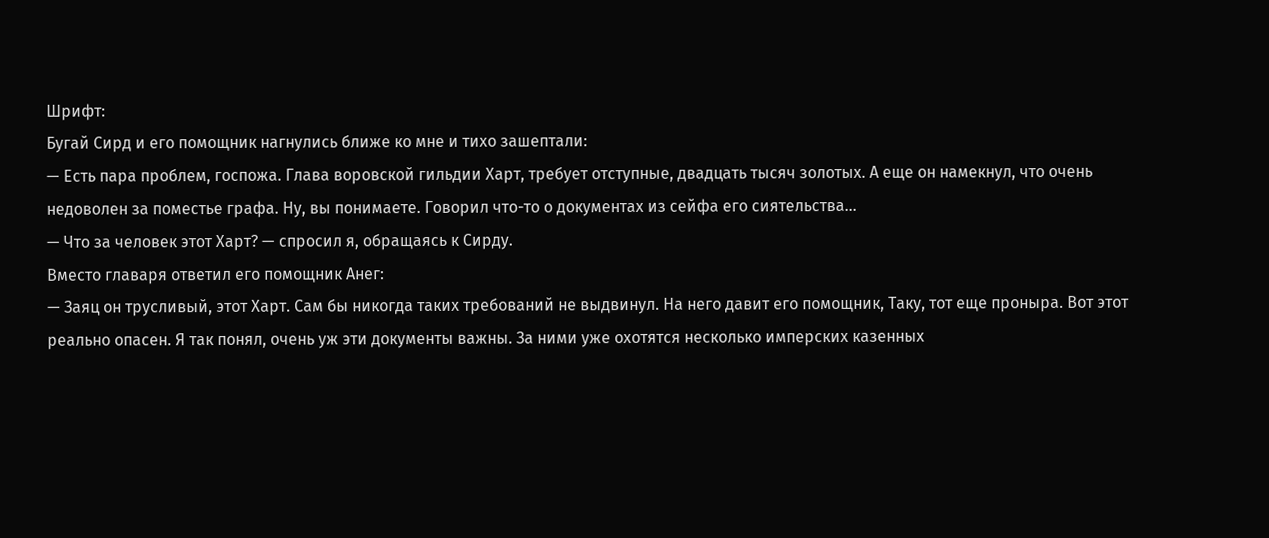Шрифт:
Бугай Сирд и его помощник нагнулись ближе ко мне и тихо зашептали:
— Есть пара проблем, госпожа. Глава воровской гильдии Харт, требует отступные, двадцать тысяч золотых. А еще он намекнул, что очень недоволен за поместье графа. Ну, вы понимаете. Говорил что-то о документах из сейфа его сиятельства…
— Что за человек этот Харт? — спросил я, обращаясь к Сирду.
Вместо главаря ответил его помощник Анег:
— Заяц он трусливый, этот Харт. Сам бы никогда таких требований не выдвинул. На него давит его помощник, Таку, тот еще проныра. Вот этот реально опасен. Я так понял, очень уж эти документы важны. За ними уже охотятся несколько имперских казенных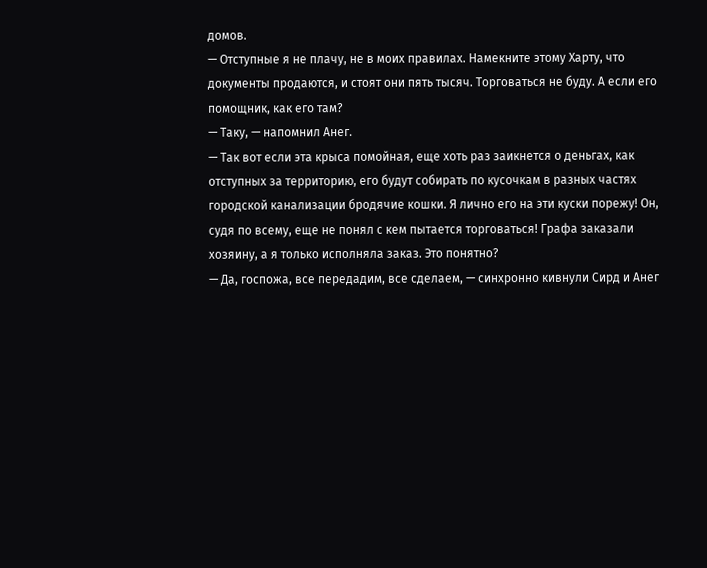домов.
— Отступные я не плачу, не в моих правилах. Намекните этому Харту, что документы продаются, и стоят они пять тысяч. Торговаться не буду. А если его помощник, как его там?
— Таку, — напомнил Анег.
— Так вот если эта крыса помойная, еще хоть раз заикнется о деньгах, как отступных за территорию, его будут собирать по кусочкам в разных частях городской канализации бродячие кошки. Я лично его на эти куски порежу! Он, судя по всему, еще не понял с кем пытается торговаться! Графа заказали хозяину, а я только исполняла заказ. Это понятно?
— Да, госпожа, все передадим, все сделаем, — синхронно кивнули Сирд и Анег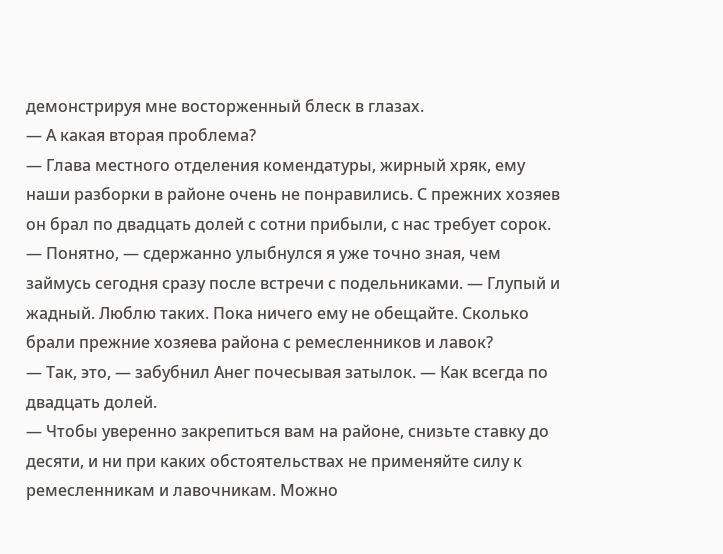демонстрируя мне восторженный блеск в глазах.
— А какая вторая проблема?
— Глава местного отделения комендатуры, жирный хряк, ему наши разборки в районе очень не понравились. С прежних хозяев он брал по двадцать долей с сотни прибыли, с нас требует сорок.
— Понятно, — сдержанно улыбнулся я уже точно зная, чем займусь сегодня сразу после встречи с подельниками. — Глупый и жадный. Люблю таких. Пока ничего ему не обещайте. Сколько брали прежние хозяева района с ремесленников и лавок?
— Так, это, — забубнил Анег почесывая затылок. — Как всегда по двадцать долей.
— Чтобы уверенно закрепиться вам на районе, снизьте ставку до десяти, и ни при каких обстоятельствах не применяйте силу к ремесленникам и лавочникам. Можно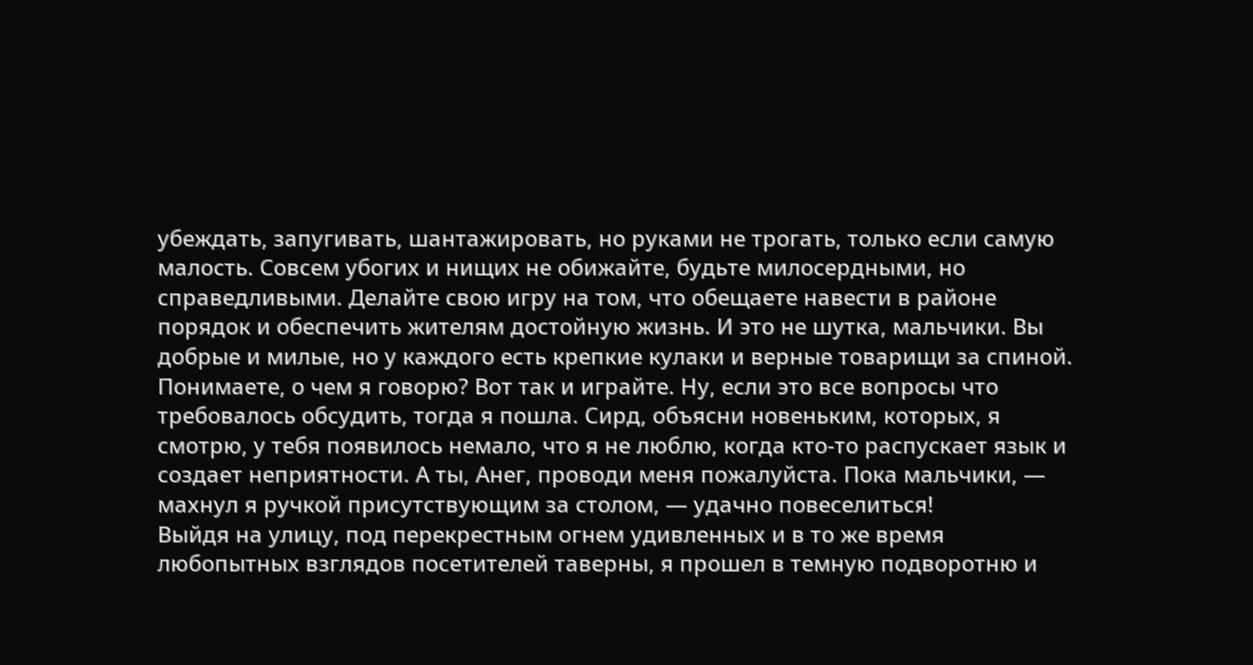убеждать, запугивать, шантажировать, но руками не трогать, только если самую малость. Совсем убогих и нищих не обижайте, будьте милосердными, но справедливыми. Делайте свою игру на том, что обещаете навести в районе порядок и обеспечить жителям достойную жизнь. И это не шутка, мальчики. Вы добрые и милые, но у каждого есть крепкие кулаки и верные товарищи за спиной. Понимаете, о чем я говорю? Вот так и играйте. Ну, если это все вопросы что требовалось обсудить, тогда я пошла. Сирд, объясни новеньким, которых, я смотрю, у тебя появилось немало, что я не люблю, когда кто-то распускает язык и создает неприятности. А ты, Анег, проводи меня пожалуйста. Пока мальчики, — махнул я ручкой присутствующим за столом, — удачно повеселиться!
Выйдя на улицу, под перекрестным огнем удивленных и в то же время любопытных взглядов посетителей таверны, я прошел в темную подворотню и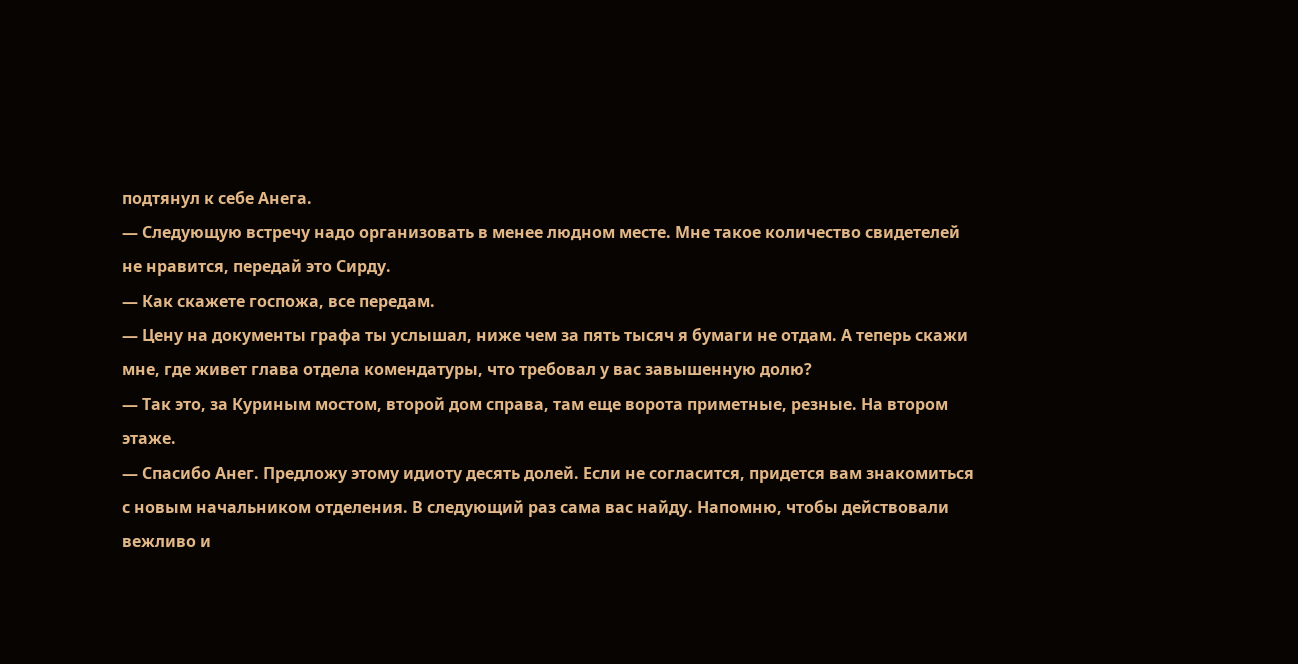подтянул к себе Анега.
— Следующую встречу надо организовать в менее людном месте. Мне такое количество свидетелей не нравится, передай это Сирду.
— Как скажете госпожа, все передам.
— Цену на документы графа ты услышал, ниже чем за пять тысяч я бумаги не отдам. А теперь скажи мне, где живет глава отдела комендатуры, что требовал у вас завышенную долю?
— Так это, за Куриным мостом, второй дом справа, там еще ворота приметные, резные. На втором этаже.
— Спасибо Анег. Предложу этому идиоту десять долей. Если не согласится, придется вам знакомиться с новым начальником отделения. В следующий раз сама вас найду. Напомню, чтобы действовали вежливо и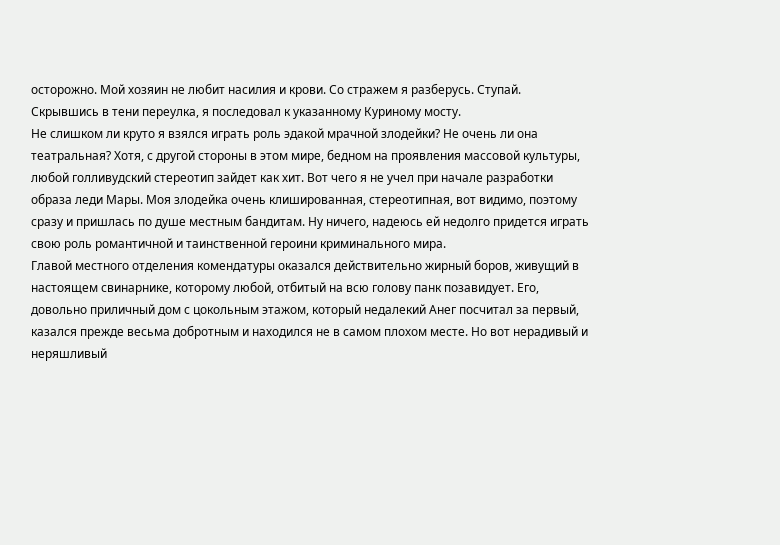осторожно. Мой хозяин не любит насилия и крови. Со стражем я разберусь. Ступай.
Скрывшись в тени переулка, я последовал к указанному Куриному мосту.
Не слишком ли круто я взялся играть роль эдакой мрачной злодейки? Не очень ли она театральная? Хотя, с другой стороны в этом мире, бедном на проявления массовой культуры, любой голливудский стереотип зайдет как хит. Вот чего я не учел при начале разработки образа леди Мары. Моя злодейка очень клишированная, стереотипная, вот видимо, поэтому сразу и пришлась по душе местным бандитам. Ну ничего, надеюсь ей недолго придется играть свою роль романтичной и таинственной героини криминального мира.
Главой местного отделения комендатуры оказался действительно жирный боров, живущий в настоящем свинарнике, которому любой, отбитый на всю голову панк позавидует. Его, довольно приличный дом с цокольным этажом, который недалекий Анег посчитал за первый, казался прежде весьма добротным и находился не в самом плохом месте. Но вот нерадивый и неряшливый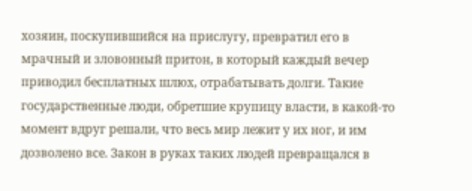хозяин, поскупившийся на прислугу, превратил его в мрачный и зловонный притон, в который каждый вечер приводил бесплатных шлюх, отрабатывать долги. Такие государственные люди, обретшие крупицу власти, в какой-то момент вдруг решали, что весь мир лежит у их ног, и им дозволено все. Закон в руках таких людей превращался в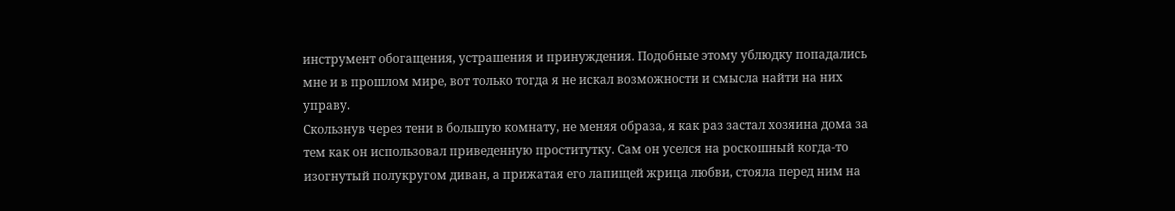инструмент обогащения, устрашения и принуждения. Подобные этому ублюдку попадались мне и в прошлом мире, вот только тогда я не искал возможности и смысла найти на них управу.
Скользнув через тени в большую комнату, не меняя образа, я как раз застал хозяина дома за тем как он использовал приведенную проститутку. Сам он уселся на роскошный когда-то изогнутый полукругом диван, а прижатая его лапищей жрица любви, стояла перед ним на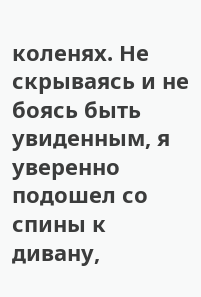коленях. Не скрываясь и не боясь быть увиденным, я уверенно подошел со спины к дивану,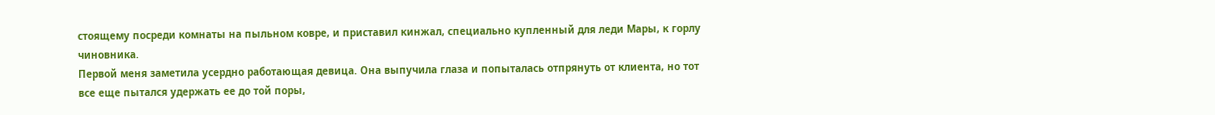стоящему посреди комнаты на пыльном ковре, и приставил кинжал, специально купленный для леди Мары, к горлу чиновника.
Первой меня заметила усердно работающая девица. Она выпучила глаза и попыталась отпрянуть от клиента, но тот все еще пытался удержать ее до той поры,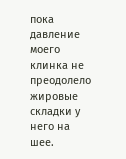пока давление моего клинка не преодолело жировые складки у него на шее.